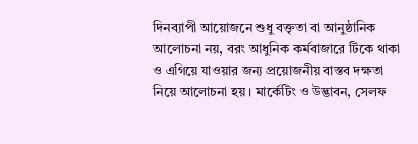দিনব্যাপী আয়োজনে শুধু বক্তৃতা বা আনুষ্ঠানিক আলোচনা নয়, বরং আধুনিক কর্মবাজারে টিকে থাকা ও এগিয়ে যাওয়ার জন্য প্রয়োজনীয় বাস্তব দক্ষতা নিয়ে আলোচনা হয়। মার্কেটিং ও উদ্ভাবন, সেলফ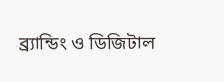ব্র্যান্ডিং ও ডিজিটাল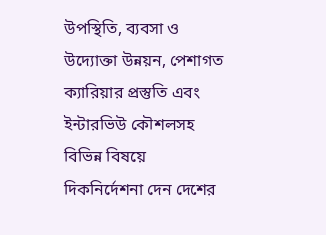উপস্থিতি, ব্যবসা ও উদ্যোক্তা উন্নয়ন, পেশাগত ক্যারিয়ার প্রস্তুতি এবং ইন্টারভিউ কৌশলসহ বিভিন্ন বিষয়ে দিকনির্দেশনা দেন দেশের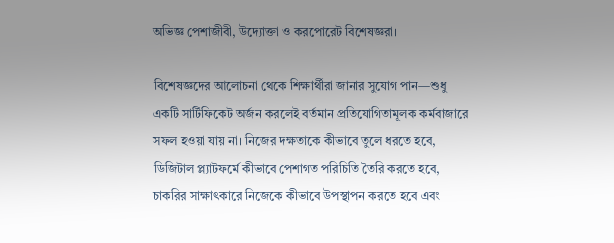অভিজ্ঞ পেশাজীবী, উদ্যোক্তা ও করপোরেট বিশেষজ্ঞরা।

বিশেষজ্ঞদের আলোচনা থেকে শিক্ষার্থীরা জানার সুযোগ পান—শুধু একটি সার্টিফিকেট অর্জন করলেই বর্তমান প্রতিযোগিতামূলক কর্মবাজারে সফল হওয়া যায় না। নিজের দক্ষতাকে কীভাবে তুলে ধরতে হবে, ডিজিটাল প্ল্যাটফর্মে কীভাবে পেশাগত পরিচিতি তৈরি করতে হবে, চাকরির সাক্ষাৎকারে নিজেকে কীভাবে উপস্থাপন করতে হবে এবং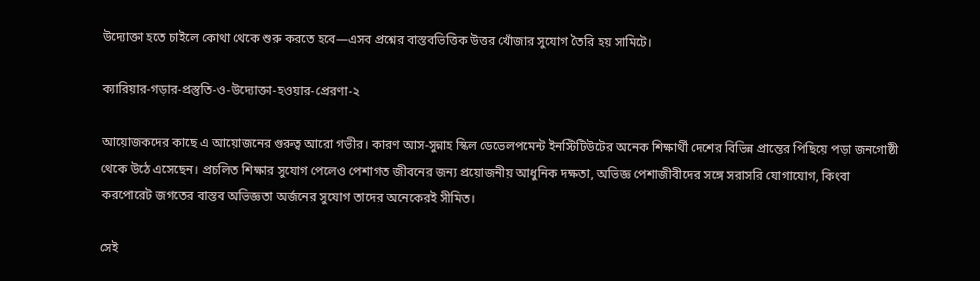উদ্যোক্তা হতে চাইলে কোথা থেকে শুরু করতে হবে—এসব প্রশ্নের বাস্তবভিত্তিক উত্তর খোঁজার সুযোগ তৈরি হয় সামিটে।

ক্যারিয়ার-গড়ার-প্রস্তুতি-ও-উদ্যোক্তা-হওয়ার-প্রেরণা-২

আয়োজকদের কাছে এ আয়োজনের গুরুত্ব আরো গভীর। কারণ আস-সুন্নাহ স্কিল ডেভেলপমেন্ট ইনস্টিটিউটের অনেক শিক্ষার্থী দেশের বিভিন্ন প্রান্তের পিছিয়ে পড়া জনগোষ্ঠী থেকে উঠে এসেছেন। প্রচলিত শিক্ষার সুযোগ পেলেও পেশাগত জীবনের জন্য প্রয়োজনীয় আধুনিক দক্ষতা, অভিজ্ঞ পেশাজীবীদের সঙ্গে সরাসরি যোগাযোগ, কিংবা করপোরেট জগতের বাস্তব অভিজ্ঞতা অর্জনের সুযোগ তাদের অনেকেরই সীমিত।

সেই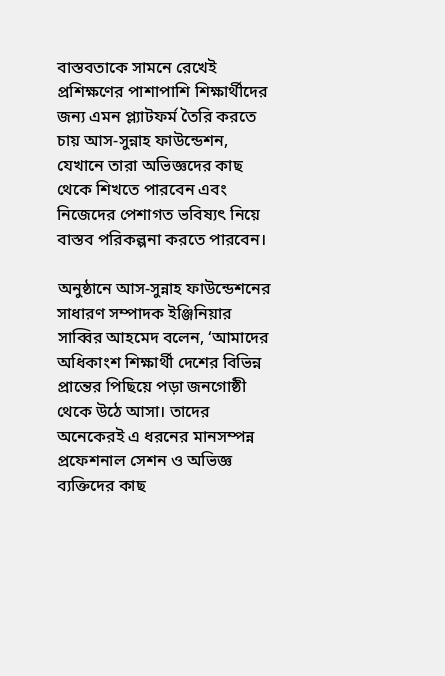বাস্তবতাকে সামনে রেখেই প্রশিক্ষণের পাশাপাশি শিক্ষার্থীদের জন্য এমন প্ল্যাটফর্ম তৈরি করতে চায় আস-সুন্নাহ ফাউন্ডেশন, যেখানে তারা অভিজ্ঞদের কাছ থেকে শিখতে পারবেন এবং নিজেদের পেশাগত ভবিষ্যৎ নিয়ে বাস্তব পরিকল্পনা করতে পারবেন।

অনুষ্ঠানে আস-সুন্নাহ ফাউন্ডেশনের সাধারণ সম্পাদক ইঞ্জিনিয়ার সাব্বির আহমেদ বলেন, ‘আমাদের অধিকাংশ শিক্ষার্থী দেশের বিভিন্ন প্রান্তের পিছিয়ে পড়া জনগোষ্ঠী থেকে উঠে আসা। তাদের অনেকেরই এ ধরনের মানসম্পন্ন প্রফেশনাল সেশন ও অভিজ্ঞ ব্যক্তিদের কাছ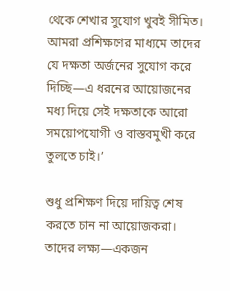থেকে শেখার সুযোগ খুবই সীমিত। আমরা প্রশিক্ষণের মাধ্যমে তাদের যে দক্ষতা অর্জনের সুযোগ করে দিচ্ছি—এ ধরনের আয়োজনের মধ্য দিয়ে সেই দক্ষতাকে আরো সময়োপযোগী ও বাস্তবমুখী করে তুলতে চাই।’

শুধু প্রশিক্ষণ দিয়ে দায়িত্ব শেষ করতে চান না আয়োজকরা। তাদের লক্ষ্য—একজন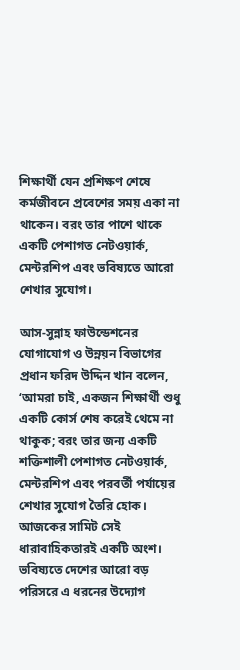শিক্ষার্থী যেন প্রশিক্ষণ শেষে কর্মজীবনে প্রবেশের সময় একা না থাকেন। বরং তার পাশে থাকে একটি পেশাগত নেটওয়ার্ক, মেন্টরশিপ এবং ভবিষ্যতে আরো শেখার সুযোগ।

আস-সুন্নাহ ফাউন্ডেশনের যোগাযোগ ও উন্নয়ন বিভাগের প্রধান ফরিদ উদ্দিন খান বলেন, ‘আমরা চাই, একজন শিক্ষার্থী শুধু একটি কোর্স শেষ করেই থেমে না থাকুক; বরং তার জন্য একটি শক্তিশালী পেশাগত নেটওয়ার্ক, মেন্টরশিপ এবং পরবর্তী পর্যায়ের শেখার সুযোগ তৈরি হোক। আজকের সামিট সেই ধারাবাহিকতারই একটি অংশ। ভবিষ্যতে দেশের আরো বড় পরিসরে এ ধরনের উদ্যোগ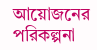আয়োজনের পরিকল্পনা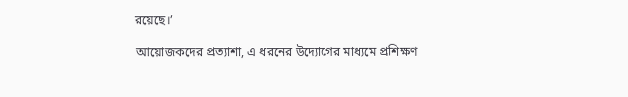রয়েছে।’

আয়োজকদের প্রত্যাশা, এ ধরনের উদ্যোগের মাধ্যমে প্রশিক্ষণ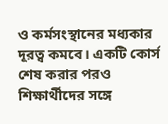ও কর্মসংস্থানের মধ্যকার দূরত্ব কমবে। একটি কোর্স শেষ করার পরও শিক্ষার্থীদের সঙ্গে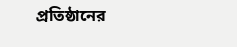প্রতিষ্ঠানের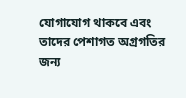যোগাযোগ থাকবে এবং তাদের পেশাগত অগ্রগতির জন্য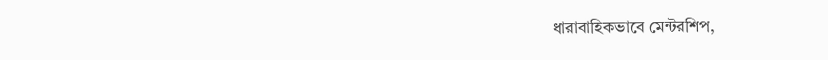ধারাবাহিকভাবে মেন্টরশিপ,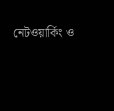নেটওয়ার্কিং ও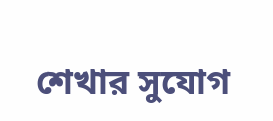শেখার সুযোগ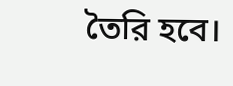তৈরি হবে।